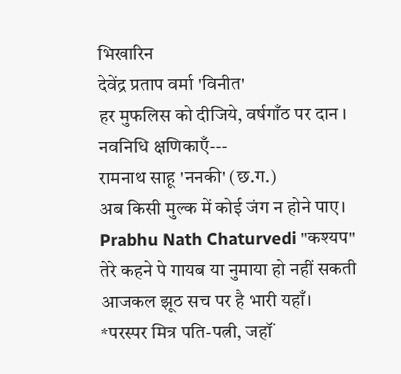भिखारिन
देवेंद्र प्रताप वर्मा 'विनीत'
हर मुफलिस को दीजिये, वर्षगाँठ पर दान ।
नवनिधि क्षणिकाएँ---
रामनाथ साहू 'ननकी' (छ.ग.)
अब किसी मुल्क में कोई जंग न होने पाए।
Prabhu Nath Chaturvedi "कश्यप"
तेरे कहने पे गायब या नुमाया हो नहीं सकती
आजकल झूठ सच पर है भारी यहाँ।
*परस्पर मित्र पति-पत्नी, जहॉं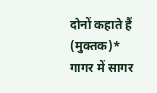दोनों कहाते हैं (मुक्तक)*
गागर में सागर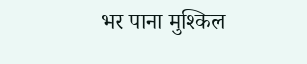भर पाना मुश्किल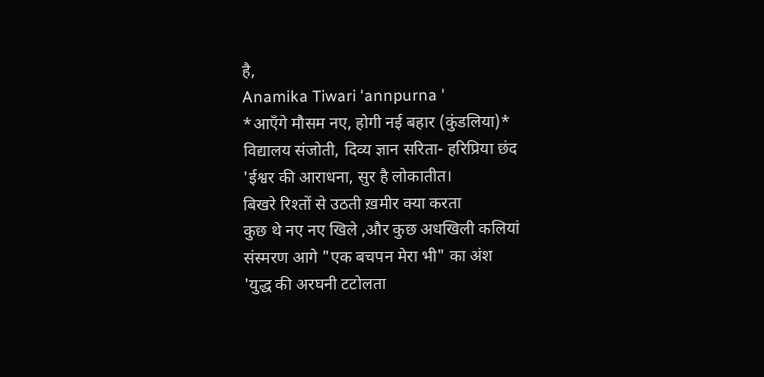है,
Anamika Tiwari 'annpurna '
*आऍंगे मौसम नए, होगी नई बहार (कुंडलिया)*
विद्यालय संजोती, दिव्य ज्ञान सरिता- हरिप्रिया छंद
'ईश्वर की आराधना, सुर है लोकातीत।
बिखरे रिश्तों से उठती ख़मीर क्या करता
कुछ थे नए नए खिले ,और कुछ अधखिली कलियां
संस्मरण आगे "एक बचपन मेरा भी" का अंश
'युद्ध की अरघनी टटोलता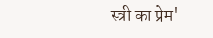स्त्री का प्रेम'